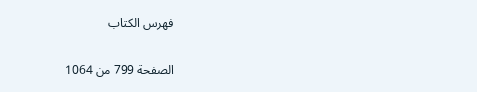فهرس الكتاب

الصفحة 799 من 1064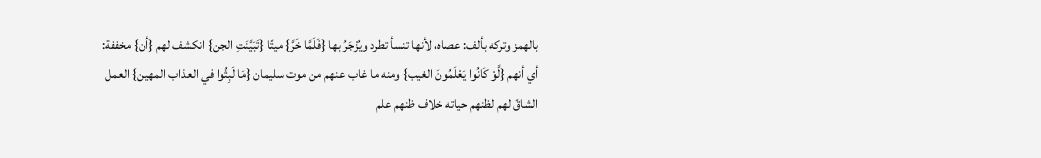بالهمز وتركه بألف: عصاه، لأنها تنسأ تطرد ويُزْجَرُ بها {فَلَمَّا خَرَّ} ميتًا {تَبَيَّنَتِ الجن} انكشف لهم {أن} مخففة: أي أنهم {لَّوْ كَانُوا يَعْلَمُونَ الغيب} ومنه ما غاب عنهم من موت سليمان {مَا لَبِثُوا في العذاب المهين} العمل الشاقّ لهم لظنهم حياته خلاف ظنهم علم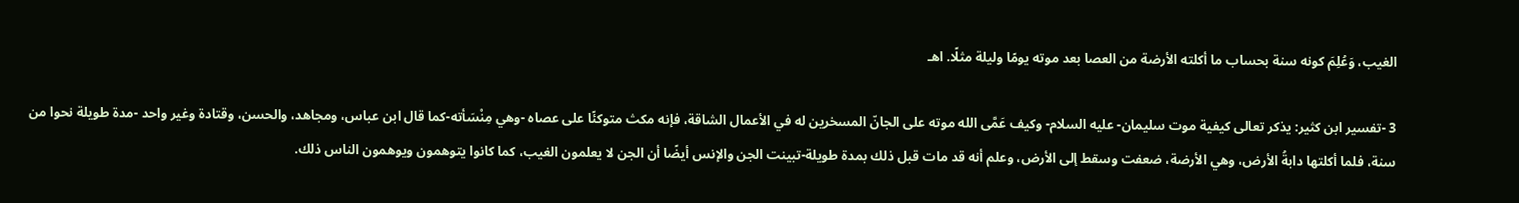الغيب، وَعُلِمَ كونه سنة بحساب ما أكلته الأرضة من العصا بعد موته يومًا وليلة مثلًا. اهـ

3 -تفسير ابن كثير: يذكر تعالى كيفية موت سليمان- عليه السلام- وكيف عَمَّى الله موته على الجانّ المسخرين له في الأعمال الشاقة، فإنه مكث متوكئًا على عصاه -وهي مِنْسَأته-كما قال ابن عباس، ومجاهد، والحسن، وقتادة وغير واحد -مدة طويلة نحوا من سنة، فلما أكلتها دابةُ الأرض، وهي الأرضة، ضعفت وسقط إلى الأرض، وعلم أنه قد مات قبل ذلك بمدة طويلة-تبينت الجن والإنس أيضًا أن الجن لا يعلمون الغيب، كما كانوا يتوهمون ويوهمون الناس ذلك.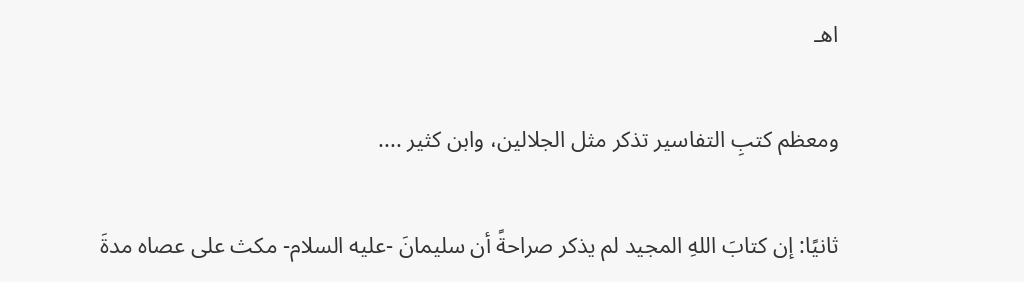اهـ

ومعظم كتبِ التفاسير تذكر مثل الجلالين، وابن كثير ....

ثانيًا: إن كتابَ اللهِ المجيد لم يذكر صراحةً أن سليمانَ -عليه السلام- مكث على عصاه مدةَ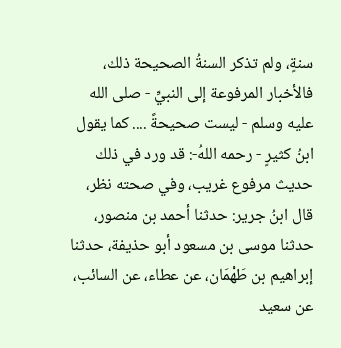سنةٍ، ولم تذكر السنةُ الصحيحة ذلك، فالأخبار المرفوعة إلى النبيِّ - صلى الله عليه وسلم - ليست صحيحةً .... كما يقول ابنُ كثيرٍ - رحمه اللهُ-: قد ورد في ذلك حديث مرفوع غريب، وفي صحته نظر، قال ابنُ جرير: حدثنا أحمد بن منصور، حدثنا موسى بن مسعود أبو حذيفة، حدثنا إبراهيم بن طَهْمَان، عن عطاء، عن السائب، عن سعيد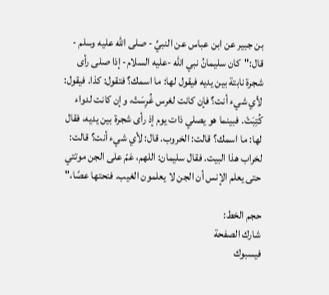بن جبير عن ابن عباس عن النبيِّ - صلى الله عليه وسلم - قال:"كان سليمانُ نبي الله -عليه السلام- إذا صلى رأى شجرة نابتة بين يديه فيقول لها: ما اسمك؟ فتقول: كذا. فيقول: لأي شيء أنت؟ فإن كانت لغرس غُرِسَتْ، وإن كانت لدواء كُتِبَتْ. فبينما هو يصلي ذات يوم إذ رأى شجرة بين يديه، فقال لها: ما اسمك؟ قالت: الخروب. قال: لأي شيء أنت؟ قالت: لخراب هذا البيت. فقال سليمان: اللهم، عَمّ على الجن موتتي حتى يعلم الإنس أن الجن لا يعلمون الغيب. فنحتها عصًا،"

حجم الخط:
شارك الصفحة
فيسبوك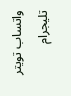واتساب تويتر تليجرام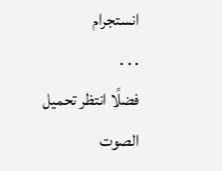انستجرام
. . .
فضلًا انتظر تحميل الصوت